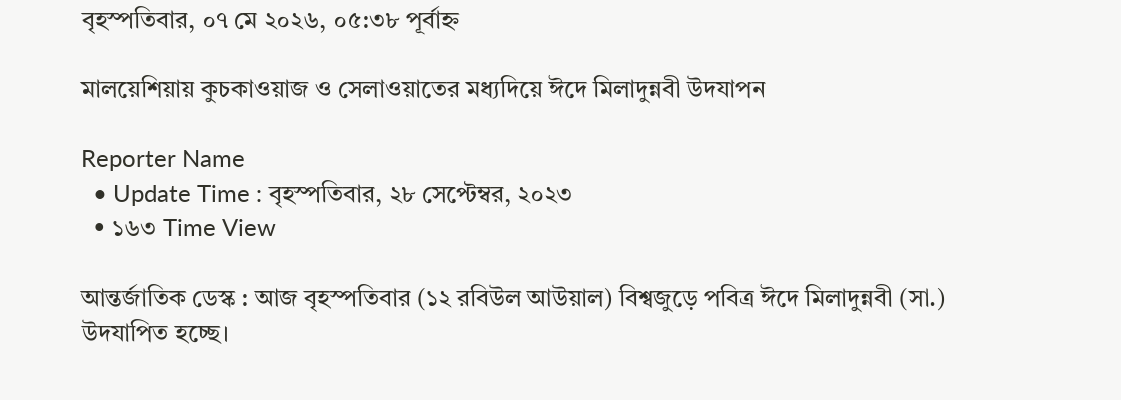বৃহস্পতিবার, ০৭ মে ২০২৬, ০৫:৩৮ পূর্বাহ্ন

মালয়েশিয়ায় কুচকাওয়াজ ও সেলাওয়াতের মধ্যদিয়ে ঈদে মিলাদুন্নবী উদযাপন

Reporter Name
  • Update Time : বৃহস্পতিবার, ২৮ সেপ্টেম্বর, ২০২৩
  • ১৬৩ Time View

আন্তর্জাতিক ডেস্ক : আজ বৃহস্পতিবার (১২ রবিউল আউয়াল) বিশ্বজুড়ে পবিত্র ঈদে মিলাদুন্নবী (সা.) উদযাপিত হচ্ছে।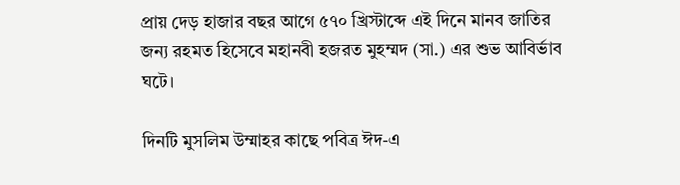প্রায় দেড় হাজার বছর আগে ৫৭০ খ্রিস্টাব্দে এই দিনে মানব জাতির জন্য রহমত হিসেবে মহানবী হজরত মুহম্মদ (সা.) এর শুভ আবির্ভাব ঘটে।

দিনটি মুসলিম উম্মাহর কাছে পবিত্র ঈদ-এ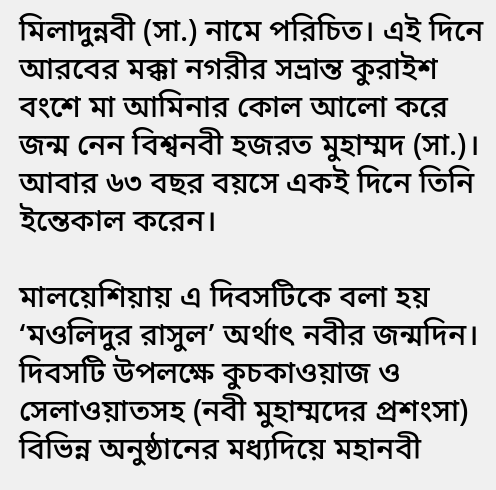মিলাদুন্নবী (সা.) নামে পরিচিত। এই দিনে আরবের মক্কা নগরীর সভ্রান্ত কুরাইশ বংশে মা আমিনার কোল আলো করে জন্ম নেন বিশ্বনবী হজরত মুহাম্মদ (সা.)। আবার ৬৩ বছর বয়সে একই দিনে তিনি ইন্তেকাল করেন।

মালয়েশিয়ায় এ দিবসটিকে বলা হয় ‘মওলিদুর রাসুল’ অর্থাৎ নবীর জন্মদিন। দিবসটি উপলক্ষে কুচকাওয়াজ ও সেলাওয়াতসহ (নবী মুহাম্মদের প্রশংসা) বিভিন্ন অনুষ্ঠানের মধ্যদিয়ে মহানবী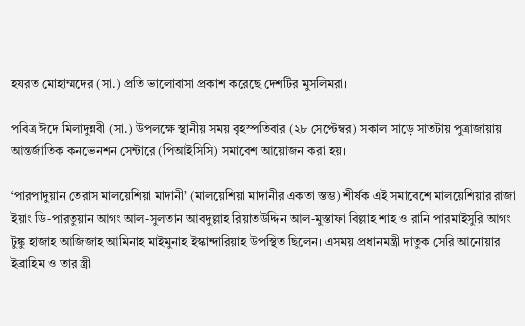হযরত মোহাম্মদের (সা.) প্রতি ভালোবাসা প্রকাশ করেছে দেশটির মুসলিমরা।

পবিত্র ঈদে মিলাদুন্নবী (সা.) উপলক্ষে স্থানীয় সময় বৃহস্পতিবার (২৮ সেপ্টেম্বর) সকাল সাড়ে সাতটায় পুত্রাজায়ায় আন্তর্জাতিক কনভেনশন সেন্টারে (পিআইসিসি) সমাবেশ আয়োজন করা হয়।

‘পারপাদুয়ান তেরাস মালয়েশিয়া মাদানী’ (মালয়েশিয়া মাদানীর একতা স্তম্ভ) শীর্ষক এই সমাবেশে মালয়েশিয়ার রাজা ইয়াং ডি-পারতুয়ান আগং আল-সুলতান আবদুল্লাহ রিয়াতউদ্দিন আল-মুস্তাফা বিল্লাহ শাহ ও রানি পারমাইসুরি আগং টুঙ্কু হাজাহ আজিজাহ আমিনাহ মাইমুনাহ ইস্কান্দারিয়াহ উপস্থিত ছিলেন। এসময় প্রধানমন্ত্রী দাতুক সেরি আনোয়ার ইব্রাহিম ও তার স্ত্রী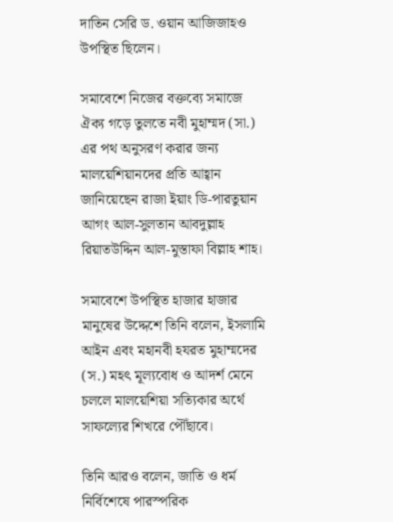দাতিন সেরি ড. ওয়ান আজিজাহও উপস্থিত ছিলেন।

সমাবেশে নিজের বক্তব্যে সমাজে ঐক্য গড়ে তুলতে নবী মুহাম্মদ (সা.) এর পথ অনুসরণ করার জন্য মালয়েশিয়ানদের প্রতি আহ্বান জানিয়েছেন রাজা ইয়াং ডি-পারতুয়ান আগং আল-সুলতান আবদুল্লাহ রিয়াতউদ্দিন আল-মুস্তাফা বিল্লাহ শাহ।

সমাবেশে উপস্থিত হাজার হাজার মানুষের উদ্দেশে তিনি বলেন, ইসলামি আইন এবং মহানবী হযরত মুহাম্মদের (স.) মহৎ মূল্যবোধ ও আদর্শ মেনে চললে মালয়েশিয়া সত্যিকার অর্থে সাফল্যের শিখরে পৌঁছাবে।

তিনি আরও বলেন, জাতি ও ধর্ম নির্বিশেষে পারস্পরিক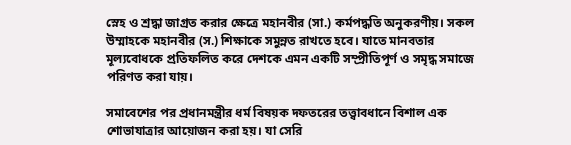স্নেহ ও শ্রদ্ধা জাগ্রত করার ক্ষেত্রে মহানবীর (সা.) কর্মপদ্ধতি অনুকরণীয়। সকল উম্মাহকে মহানবীর (স.) শিক্ষাকে সমুন্নত রাখতে হবে। যাতে মানবতার মূল্যবোধকে প্রতিফলিত করে দেশকে এমন একটি সম্প্রীতিপূর্ণ ও সমৃদ্ধ সমাজে পরিণত করা যায়।

সমাবেশের পর প্রধানমন্ত্রীর ধর্ম বিষয়ক দফতরের তত্ত্বাবধানে বিশাল এক শোভাযাত্রার আয়োজন করা হয়। যা সেরি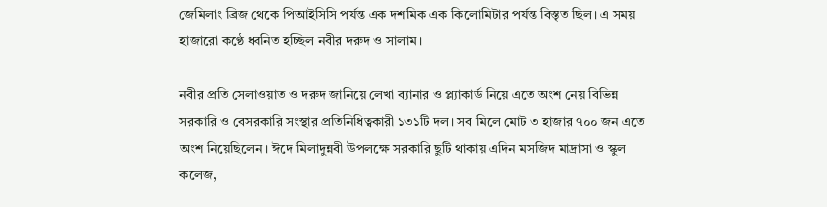জেমিলাং ব্রিজ থেকে পিআইসিসি পর্যন্ত এক দশমিক এক কিলোমিটার পর্যন্ত বিস্তৃত ছিল। এ সময় হাজারো কণ্ঠে ধ্বনিত হচ্ছিল নবীর দরুদ ও সালাম।

নবীর প্রতি সেলাওয়াত ও দরুদ জানিয়ে লেখা ব্যানার ও প্ল্যাকার্ড নিয়ে এতে অংশ নেয় বিভিন্ন সরকারি ও বেসরকারি সংস্থার প্রতিনিধিত্বকারী ১৩১টি দল। সব মিলে মোট ৩ হাজার ৭০০ জন এতে অংশ নিয়েছিলেন। ঈদে মিলাদুন্নবী উপলক্ষে সরকারি ছুটি থাকায় এদিন মসজিদ মাদ্রাসা ও স্কুল কলেজ,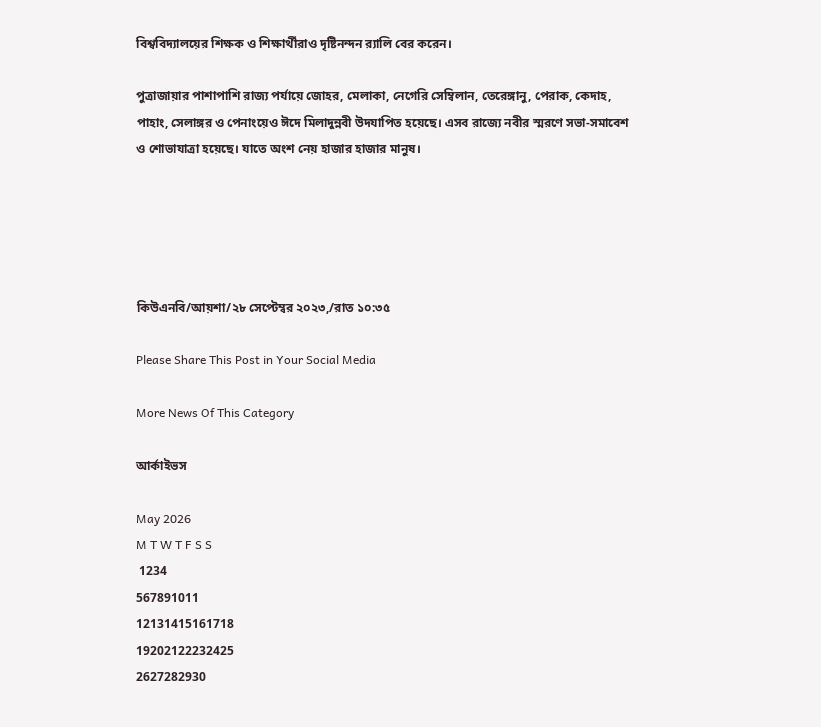বিশ্ববিদ্যালয়ের শিক্ষক ও শিক্ষার্থীরাও দৃষ্টিনন্দন র‍্যালি বের করেন।

পুত্রাজায়ার পাশাপাশি রাজ্য পর্যায়ে জোহর, মেলাকা, নেগেরি সেম্বিলান, তেরেঙ্গানু, পেরাক, কেদাহ, পাহাং, সেলাঙ্গর ও পেনাংয়েও ঈদে মিলাদুন্নবী উদযাপিত হয়েছে। এসব রাজ্যে নবীর স্মরণে সভা-সমাবেশ ও শোভাযাত্রা হয়েছে। যাতে অংশ নেয় হাজার হাজার মানুষ।





কিউএনবি/আয়শা/২৮ সেপ্টেম্বর ২০২৩,/রাত ১০:৩৫

Please Share This Post in Your Social Media

More News Of This Category

আর্কাইভস

May 2026
M T W T F S S
 1234
567891011
12131415161718
19202122232425
2627282930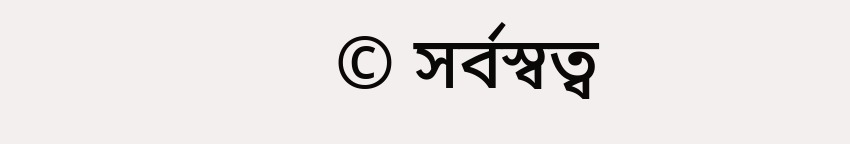© সর্বস্বত্ব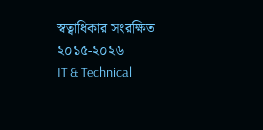স্বত্বাধিকার সংরক্ষিত ২০১৫-২০২৬
IT & Technical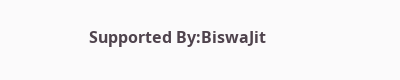Supported By:BiswaJit